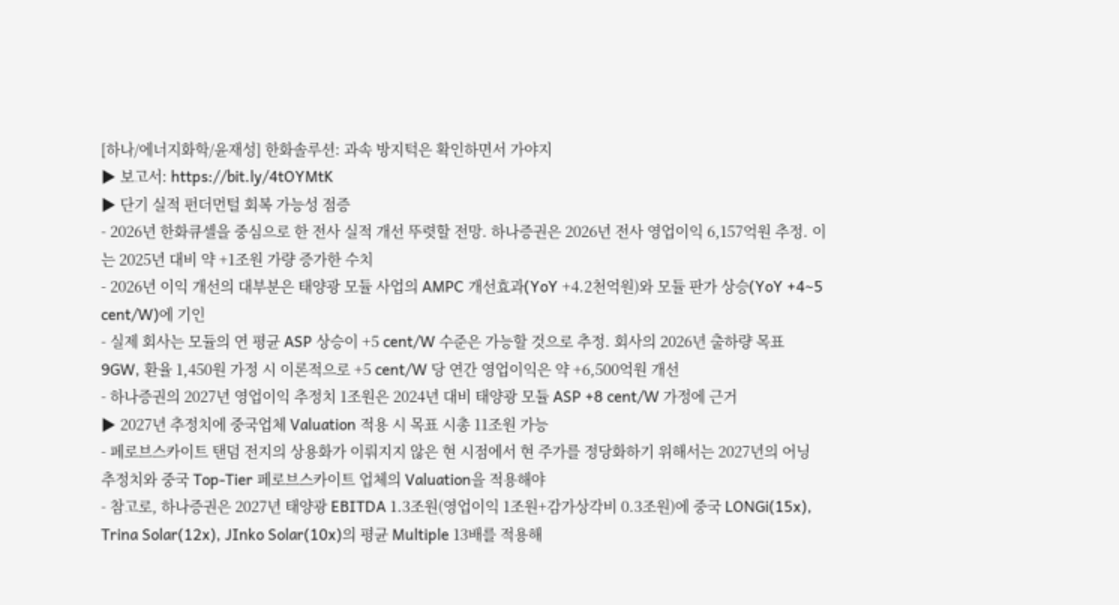[하나/에너지화학/윤재성] 한화솔루션: 과속 방지턱은 확인하면서 가야지
▶ 보고서: https://bit.ly/4tOYMtK
▶ 단기 실적 펀더먼털 회복 가능성 점증
- 2026년 한화큐셀을 중심으로 한 전사 실적 개선 뚜렷할 전망. 하나증권은 2026년 전사 영업이익 6,157억원 추정. 이는 2025년 대비 약 +1조원 가량 증가한 수치
- 2026년 이익 개선의 대부분은 태양광 모듈 사업의 AMPC 개선효과(YoY +4.2천억원)와 모듈 판가 상승(YoY +4~5 cent/W)에 기인
- 실제 회사는 모듈의 연 평균 ASP 상승이 +5 cent/W 수준은 가능할 것으로 추정. 회사의 2026년 출하량 목표 9GW, 환율 1,450원 가정 시 이론적으로 +5 cent/W 당 연간 영업이익은 약 +6,500억원 개선
- 하나증권의 2027년 영업이익 추정치 1조원은 2024년 대비 태양광 모듈 ASP +8 cent/W 가정에 근거
▶ 2027년 추정치에 중국업체 Valuation 적용 시 목표 시총 11조원 가능
- 페로브스카이트 탠덤 전지의 상용화가 이뤄지지 않은 현 시점에서 현 주가를 정당화하기 위해서는 2027년의 어닝 추정치와 중국 Top-Tier 페로브스카이트 업체의 Valuation을 적용해야
- 참고로, 하나증권은 2027년 태양광 EBITDA 1.3조원(영업이익 1조원+감가상각비 0.3조원)에 중국 LONGi(15x), Trina Solar(12x), JInko Solar(10x)의 평균 Multiple 13배를 적용해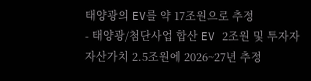태양광의 EV를 약 17조원으로 추정
- 태양광/첨단사업 합산 EV 2조원 및 투자자자산가치 2.5조원에 2026~27년 추정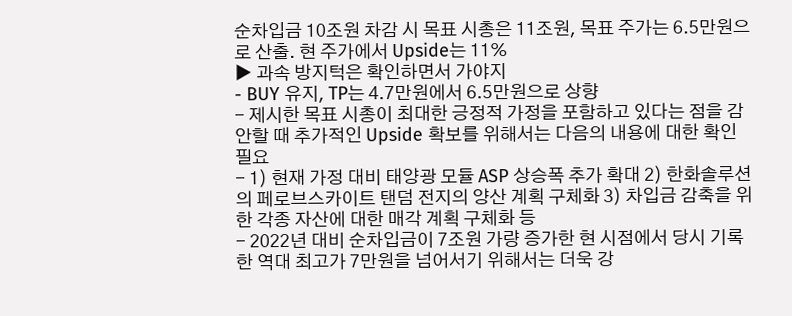순차입금 10조원 차감 시 목표 시총은 11조원, 목표 주가는 6.5만원으로 산출. 현 주가에서 Upside는 11%
▶ 과속 방지턱은 확인하면서 가야지
- BUY 유지, TP는 4.7만원에서 6.5만원으로 상향
- 제시한 목표 시총이 최대한 긍정적 가정을 포함하고 있다는 점을 감안할 때 추가적인 Upside 확보를 위해서는 다음의 내용에 대한 확인 필요
- 1) 현재 가정 대비 태양광 모듈 ASP 상승폭 추가 확대 2) 한화솔루션의 페로브스카이트 탠덤 전지의 양산 계획 구체화 3) 차입금 감축을 위한 각종 자산에 대한 매각 계획 구체화 등
- 2022년 대비 순차입금이 7조원 가량 증가한 현 시점에서 당시 기록한 역대 최고가 7만원을 넘어서기 위해서는 더욱 강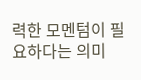력한 모멘텀이 필요하다는 의미